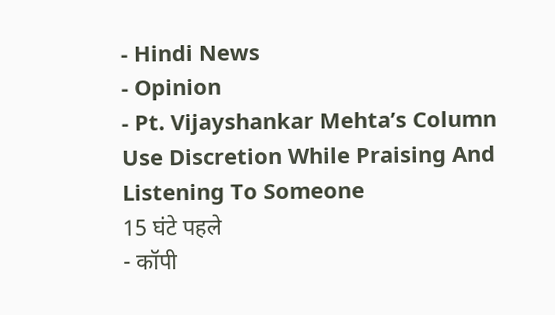- Hindi News
- Opinion
- Pt. Vijayshankar Mehta’s Column Use Discretion While Praising And Listening To Someone
15 घंटे पहले
- कॉपी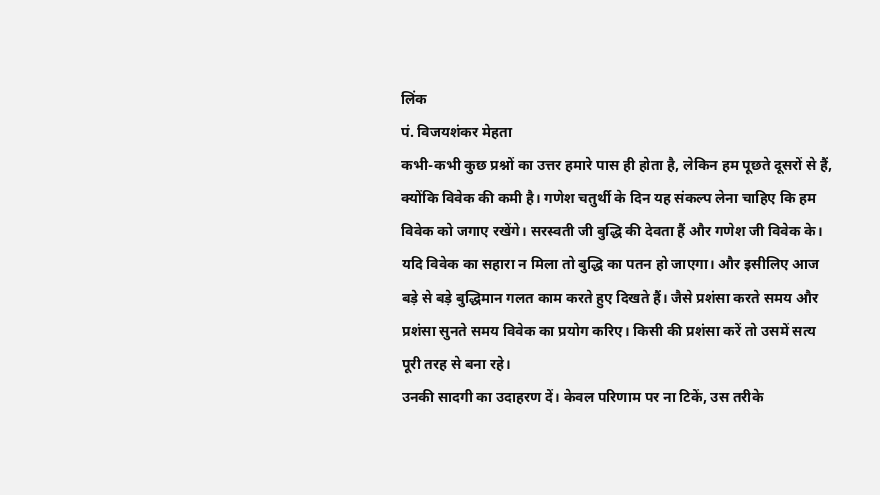लिंक
पं. विजयशंकर मेहता
कभी-कभी कुछ प्रश्नों का उत्तर हमारे पास ही होता है, लेकिन हम पूछते दूसरों से हैं, क्योंकि विवेक की कमी है। गणेश चतुर्थी के दिन यह संकल्प लेना चाहिए कि हम विवेक को जगाए रखेंगे। सरस्वती जी बुद्धि की देवता हैं और गणेश जी विवेक के।
यदि विवेक का सहारा न मिला तो बुद्धि का पतन हो जाएगा। और इसीलिए आज बड़े से बड़े बुद्धिमान गलत काम करते हुए दिखते हैं। जैसे प्रशंसा करते समय और प्रशंसा सुनते समय विवेक का प्रयोग करिए। किसी की प्रशंसा करें तो उसमें सत्य पूरी तरह से बना रहे।
उनकी सादगी का उदाहरण दें। केवल परिणाम पर ना टिकें, उस तरीके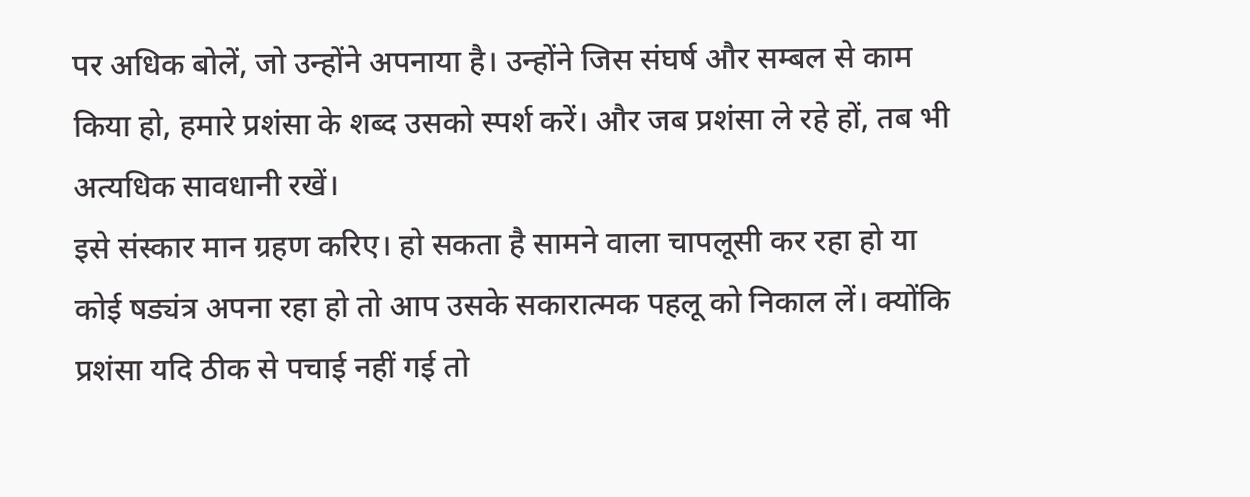पर अधिक बोलें, जो उन्होंने अपनाया है। उन्होंने जिस संघर्ष और सम्बल से काम किया हो, हमारे प्रशंसा के शब्द उसको स्पर्श करें। और जब प्रशंसा ले रहे हों, तब भी अत्यधिक सावधानी रखें।
इसे संस्कार मान ग्रहण करिए। हो सकता है सामने वाला चापलूसी कर रहा हो या कोई षड्यंत्र अपना रहा हो तो आप उसके सकारात्मक पहलू को निकाल लें। क्योंकि प्रशंसा यदि ठीक से पचाई नहीं गई तो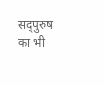सद्पुरुष का भी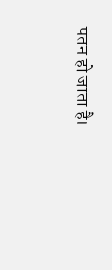पतन हो जाता है।